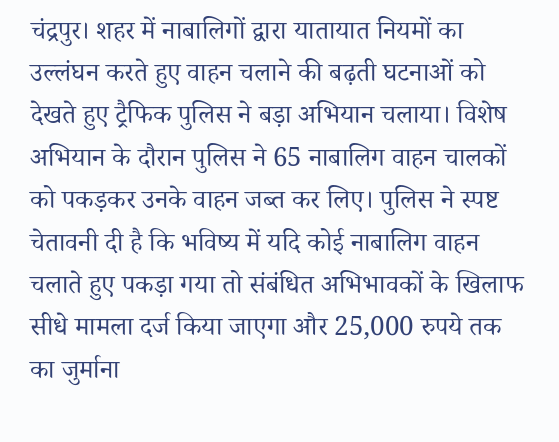चंद्रपुर। शहर में नाबालिगों द्वारा यातायात नियमों का उल्लंघन करते हुए वाहन चलाने की बढ़ती घटनाओं को देखते हुए ट्रैफिक पुलिस ने बड़ा अभियान चलाया। विशेष अभियान के दौरान पुलिस ने 65 नाबालिग वाहन चालकों को पकड़कर उनके वाहन जब्त कर लिए। पुलिस ने स्पष्ट चेतावनी दी है कि भविष्य में यदि कोई नाबालिग वाहन चलाते हुए पकड़ा गया तो संबंधित अभिभावकों के खिलाफ सीधे मामला दर्ज किया जाएगा और 25,000 रुपये तक का जुर्माना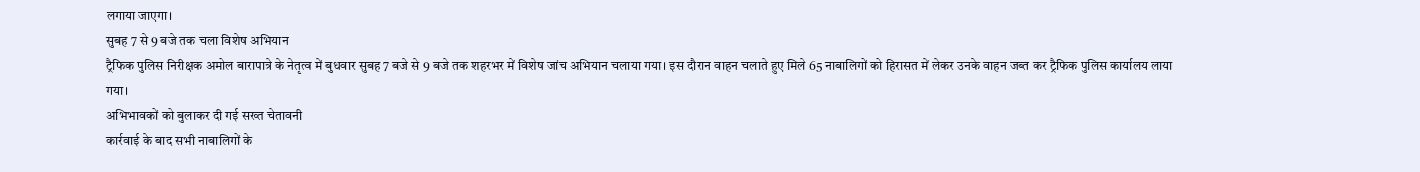लगाया जाएगा।
सुबह 7 से 9 बजे तक चला विशेष अभियान
ट्रैफिक पुलिस निरीक्षक अमोल बारापात्रे के नेतृत्व में बुधवार सुबह 7 बजे से 9 बजे तक शहरभर में विशेष जांच अभियान चलाया गया। इस दौरान वाहन चलाते हुए मिले 65 नाबालिगों को हिरासत में लेकर उनके वाहन जब्त कर ट्रैफिक पुलिस कार्यालय लाया गया।
अभिभावकों को बुलाकर दी गई सख्त चेतावनी
कार्रवाई के बाद सभी नाबालिगों के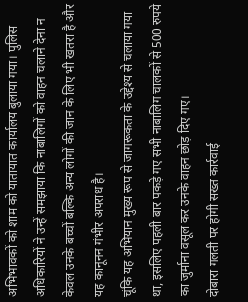अभिभावकों को शाम को यातायात कार्यालय बुलाया गया। पुलिस अधिकारियों ने उन्हें समझाया कि नाबालिगों को वाहन चलाने देना न केवल उनके बच्चों बल्कि अन्य लोगों की जान के लिए भी खतरा है और यह कानूनन गंभीर अपराध है।
चूंकि यह अभियान मुख्य रूप से जागरूकता के उद्देश्य से चलाया गया था, इसलिए पहली बार पकड़े गए सभी नाबालिग चालकों से 500 रुपये का जुर्माना वसूल कर उनके वाहन छोड़ दिए गए।
दोबारा गलती पर होगी सख्त कार्रवाई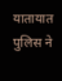यातायात पुलिस ने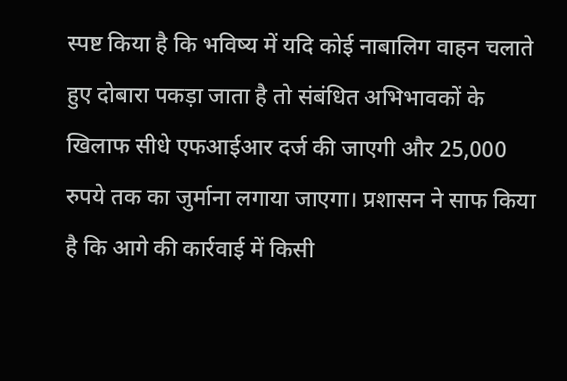स्पष्ट किया है कि भविष्य में यदि कोई नाबालिग वाहन चलाते हुए दोबारा पकड़ा जाता है तो संबंधित अभिभावकों के खिलाफ सीधे एफआईआर दर्ज की जाएगी और 25,000 रुपये तक का जुर्माना लगाया जाएगा। प्रशासन ने साफ किया है कि आगे की कार्रवाई में किसी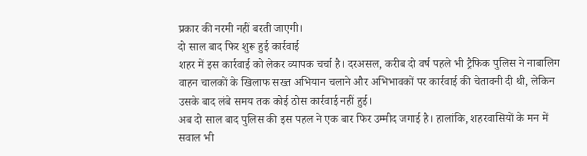प्रकार की नरमी नहीं बरती जाएगी।
दो साल बाद फिर शुरू हुई कार्रवाई
शहर में इस कार्रवाई को लेकर व्यापक चर्चा है। दरअसल, करीब दो वर्ष पहले भी ट्रैफिक पुलिस ने नाबालिग वाहन चालकों के खिलाफ सख्त अभियान चलाने और अभिभावकों पर कार्रवाई की चेतावनी दी थी, लेकिन उसके बाद लंबे समय तक कोई ठोस कार्रवाई नहीं हुई।
अब दो साल बाद पुलिस की इस पहल ने एक बार फिर उम्मीद जगाई है। हालांकि, शहरवासियों के मन में सवाल भी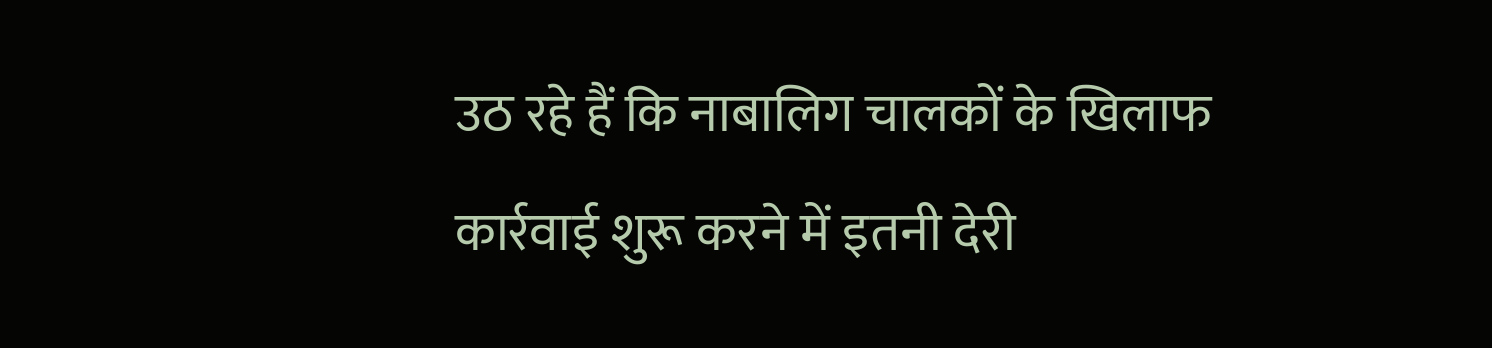उठ रहे हैं कि नाबालिग चालकों के खिलाफ कार्रवाई शुरू करने में इतनी देरी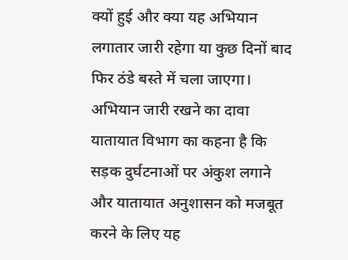क्यों हुई और क्या यह अभियान लगातार जारी रहेगा या कुछ दिनों बाद फिर ठंडे बस्ते में चला जाएगा।
अभियान जारी रखने का दावा
यातायात विभाग का कहना है कि सड़क दुर्घटनाओं पर अंकुश लगाने और यातायात अनुशासन को मजबूत करने के लिए यह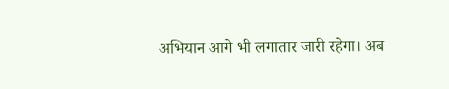अभियान आगे भी लगातार जारी रहेगा। अब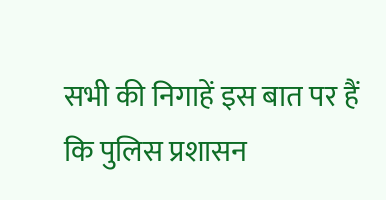सभी की निगाहें इस बात पर हैं कि पुलिस प्रशासन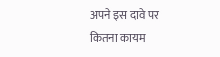अपने इस दावे पर कितना कायम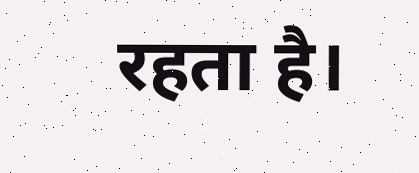रहता है।